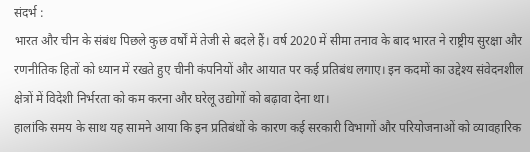संदर्भ :
भारत और चीन के संबंध पिछले कुछ वर्षों में तेजी से बदले हैं। वर्ष 2020 में सीमा तनाव के बाद भारत ने राष्ट्रीय सुरक्षा और रणनीतिक हितों को ध्यान में रखते हुए चीनी कंपनियों और आयात पर कई प्रतिबंध लगाए। इन कदमों का उद्देश्य संवेदनशील क्षेत्रों में विदेशी निर्भरता को कम करना और घरेलू उद्योगों को बढ़ावा देना था।
हालांकि समय के साथ यह सामने आया कि इन प्रतिबंधों के कारण कई सरकारी विभागों और परियोजनाओं को व्यावहारिक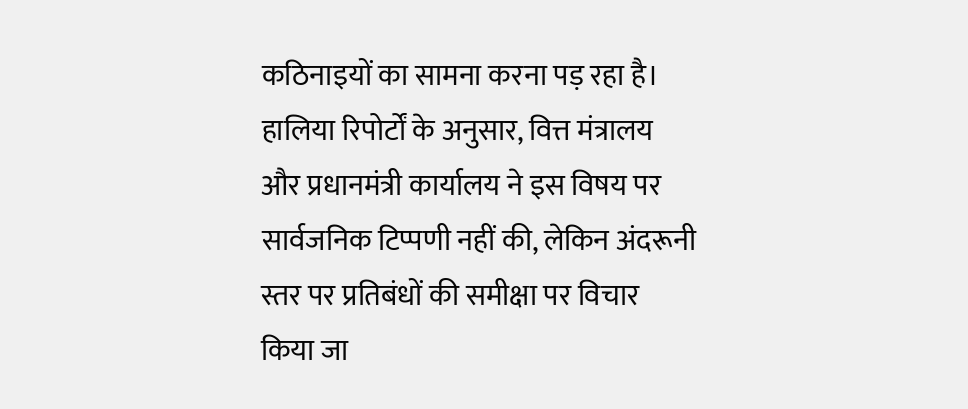कठिनाइयों का सामना करना पड़ रहा है। हालिया रिपोर्टों के अनुसार, वित्त मंत्रालय और प्रधानमंत्री कार्यालय ने इस विषय पर सार्वजनिक टिप्पणी नहीं की, लेकिन अंदरूनी स्तर पर प्रतिबंधों की समीक्षा पर विचार किया जा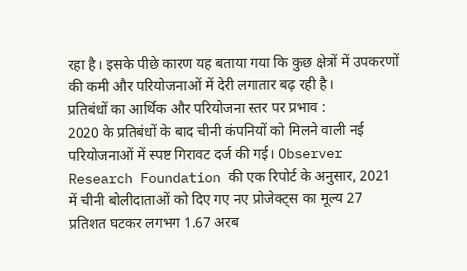रहा है। इसके पीछे कारण यह बताया गया कि कुछ क्षेत्रों में उपकरणों की कमी और परियोजनाओं में देरी लगातार बढ़ रही है।
प्रतिबंधों का आर्थिक और परियोजना स्तर पर प्रभाव :
2020 के प्रतिबंधों के बाद चीनी कंपनियों को मिलने वाली नई परियोजनाओं में स्पष्ट गिरावट दर्ज की गई। Observer Research Foundation की एक रिपोर्ट के अनुसार, 2021 में चीनी बोलीदाताओं को दिए गए नए प्रोजेक्ट्स का मूल्य 27 प्रतिशत घटकर लगभग 1.67 अरब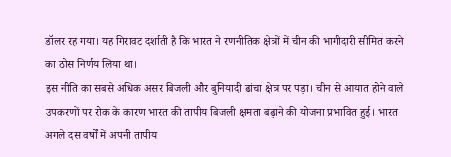डॉलर रह गया। यह गिरावट दर्शाती है कि भारत ने रणनीतिक क्षेत्रों में चीन की भागीदारी सीमित करने का ठोस निर्णय लिया था।
इस नीति का सबसे अधिक असर बिजली और बुनियादी ढांचा क्षेत्र पर पड़ा। चीन से आयात होने वाले उपकरणों पर रोक के कारण भारत की तापीय बिजली क्षमता बढ़ाने की योजना प्रभावित हुई। भारत अगले दस वर्षों में अपनी तापीय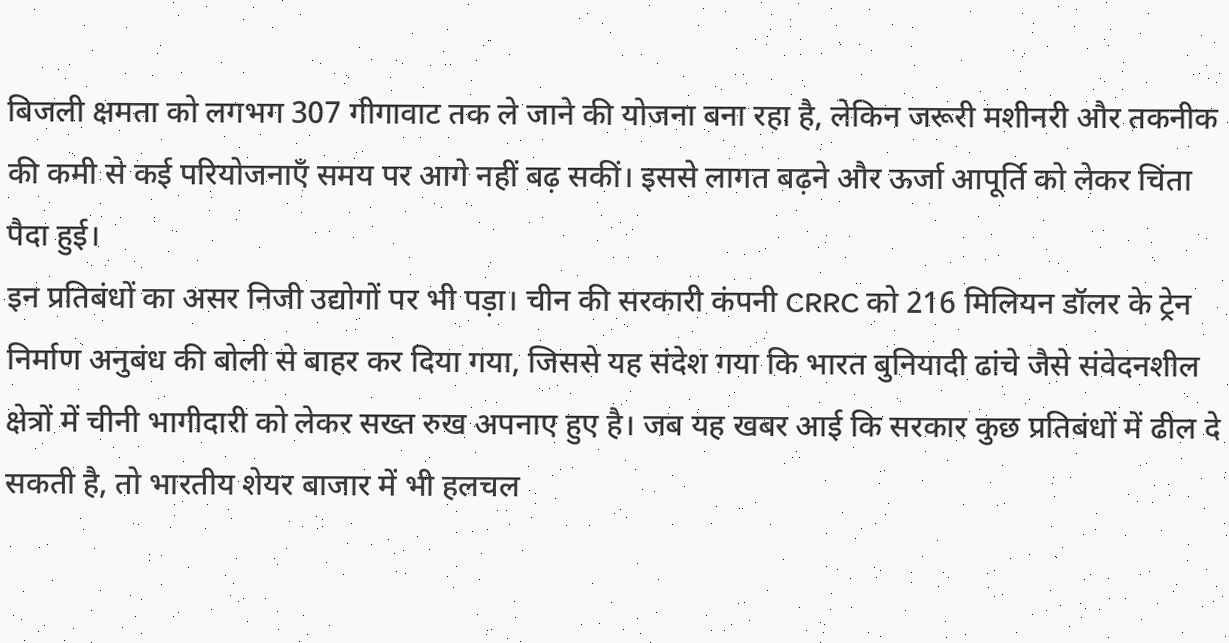बिजली क्षमता को लगभग 307 गीगावाट तक ले जाने की योजना बना रहा है, लेकिन जरूरी मशीनरी और तकनीक की कमी से कई परियोजनाएँ समय पर आगे नहीं बढ़ सकीं। इससे लागत बढ़ने और ऊर्जा आपूर्ति को लेकर चिंता पैदा हुई।
इन प्रतिबंधों का असर निजी उद्योगों पर भी पड़ा। चीन की सरकारी कंपनी CRRC को 216 मिलियन डॉलर के ट्रेन निर्माण अनुबंध की बोली से बाहर कर दिया गया, जिससे यह संदेश गया कि भारत बुनियादी ढांचे जैसे संवेदनशील क्षेत्रों में चीनी भागीदारी को लेकर सख्त रुख अपनाए हुए है। जब यह खबर आई कि सरकार कुछ प्रतिबंधों में ढील दे सकती है, तो भारतीय शेयर बाजार में भी हलचल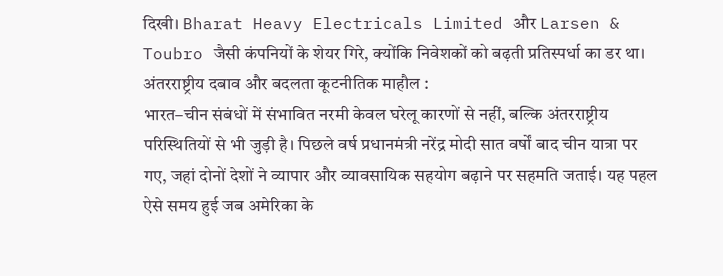दिखी। Bharat Heavy Electricals Limited और Larsen & Toubro जैसी कंपनियों के शेयर गिरे, क्योंकि निवेशकों को बढ़ती प्रतिस्पर्धा का डर था।
अंतरराष्ट्रीय दबाव और बदलता कूटनीतिक माहौल :
भारत–चीन संबंधों में संभावित नरमी केवल घरेलू कारणों से नहीं, बल्कि अंतरराष्ट्रीय परिस्थितियों से भी जुड़ी है। पिछले वर्ष प्रधानमंत्री नरेंद्र मोदी सात वर्षों बाद चीन यात्रा पर गए, जहां दोनों देशों ने व्यापार और व्यावसायिक सहयोग बढ़ाने पर सहमति जताई। यह पहल ऐसे समय हुई जब अमेरिका के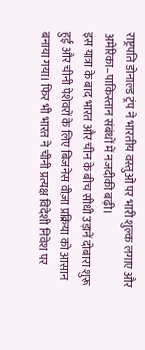राष्ट्रपति डोनाल्ड ट्रंप ने भारतीय वस्तुओं पर भारी शुल्क लगाए और अमेरिका–पाकिस्तान संबंधों में नजदीकी बढ़ी।
इस यात्रा के बाद भारत और चीन के बीच सीधी उड़ानें दोबारा शुरू हुईं और चीनी पेशेवरों के लिए बिजनेस वीज़ा प्रक्रिया को आसान बनाया गया। फिर भी भारत ने चीनी प्रत्यक्ष विदेशी निवेश पर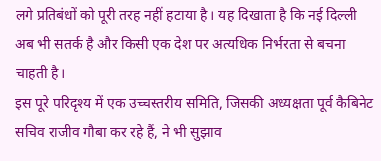लगे प्रतिबंधों को पूरी तरह नहीं हटाया है। यह दिखाता है कि नई दिल्ली अब भी सतर्क है और किसी एक देश पर अत्यधिक निर्भरता से बचना चाहती है।
इस पूरे परिदृश्य में एक उच्चस्तरीय समिति, जिसकी अध्यक्षता पूर्व कैबिनेट सचिव राजीव गौबा कर रहे हैं, ने भी सुझाव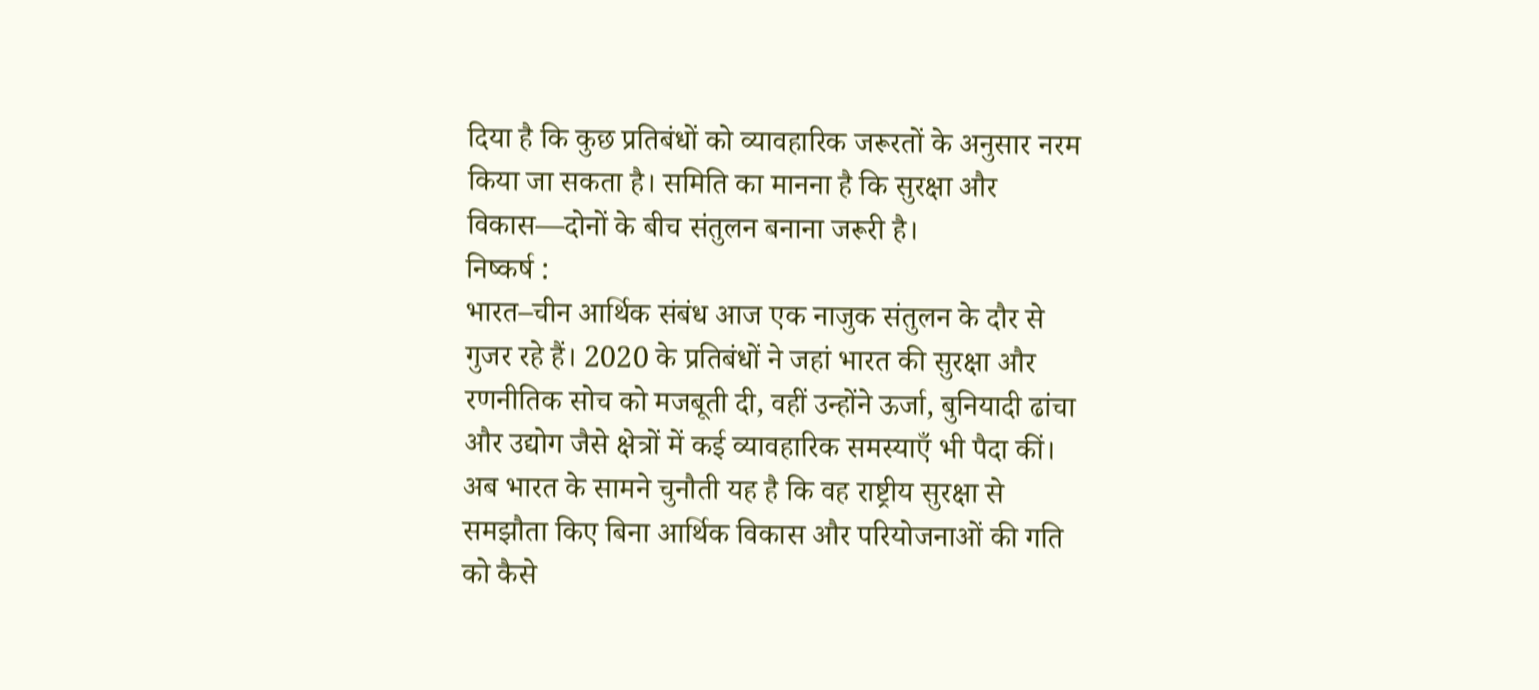दिया है कि कुछ प्रतिबंधों को व्यावहारिक जरूरतों के अनुसार नरम किया जा सकता है। समिति का मानना है कि सुरक्षा और विकास—दोनों के बीच संतुलन बनाना जरूरी है।
निष्कर्ष :
भारत–चीन आर्थिक संबंध आज एक नाजुक संतुलन के दौर से गुजर रहे हैं। 2020 के प्रतिबंधों ने जहां भारत की सुरक्षा और रणनीतिक सोच को मजबूती दी, वहीं उन्होंने ऊर्जा, बुनियादी ढांचा और उद्योग जैसे क्षेत्रों में कई व्यावहारिक समस्याएँ भी पैदा कीं। अब भारत के सामने चुनौती यह है कि वह राष्ट्रीय सुरक्षा से समझौता किए बिना आर्थिक विकास और परियोजनाओं की गति को कैसे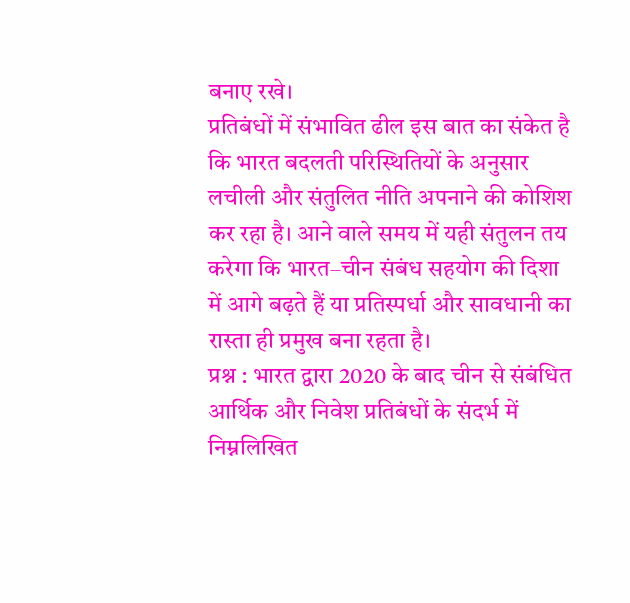बनाए रखे।
प्रतिबंधों में संभावित ढील इस बात का संकेत है कि भारत बदलती परिस्थितियों के अनुसार लचीली और संतुलित नीति अपनाने की कोशिश कर रहा है। आने वाले समय में यही संतुलन तय करेगा कि भारत–चीन संबंध सहयोग की दिशा में आगे बढ़ते हैं या प्रतिस्पर्धा और सावधानी का रास्ता ही प्रमुख बना रहता है।
प्रश्न : भारत द्वारा 2020 के बाद चीन से संबंधित आर्थिक और निवेश प्रतिबंधों के संदर्भ में निम्नलिखित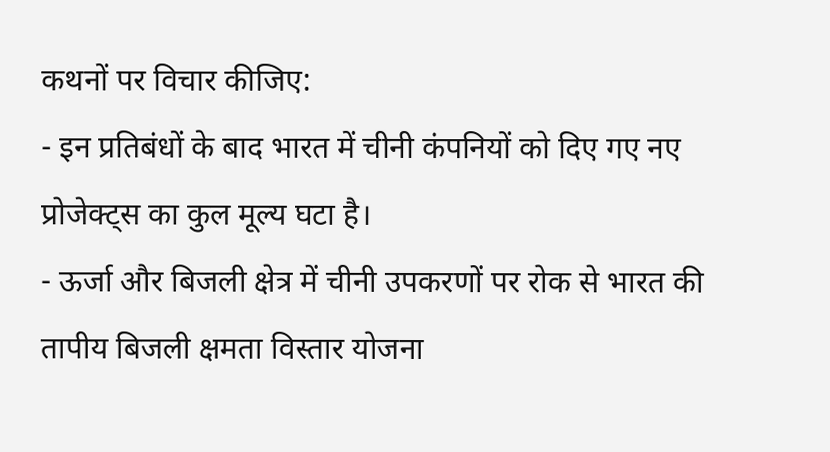कथनों पर विचार कीजिए:
- इन प्रतिबंधों के बाद भारत में चीनी कंपनियों को दिए गए नए प्रोजेक्ट्स का कुल मूल्य घटा है।
- ऊर्जा और बिजली क्षेत्र में चीनी उपकरणों पर रोक से भारत की तापीय बिजली क्षमता विस्तार योजना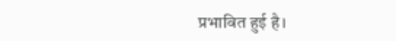प्रभावित हुई है।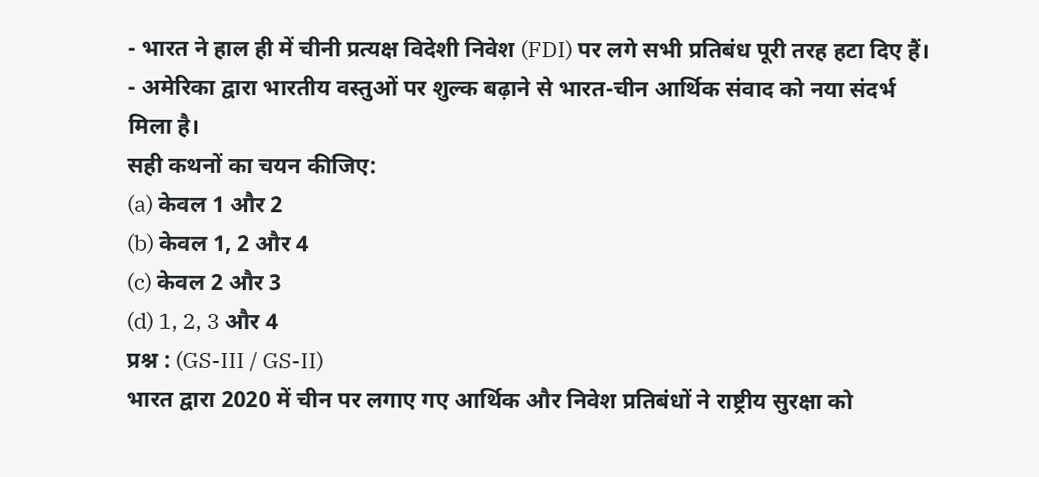- भारत ने हाल ही में चीनी प्रत्यक्ष विदेशी निवेश (FDI) पर लगे सभी प्रतिबंध पूरी तरह हटा दिए हैं।
- अमेरिका द्वारा भारतीय वस्तुओं पर शुल्क बढ़ाने से भारत-चीन आर्थिक संवाद को नया संदर्भ मिला है।
सही कथनों का चयन कीजिए:
(a) केवल 1 और 2
(b) केवल 1, 2 और 4
(c) केवल 2 और 3
(d) 1, 2, 3 और 4
प्रश्न : (GS-III / GS-II)
भारत द्वारा 2020 में चीन पर लगाए गए आर्थिक और निवेश प्रतिबंधों ने राष्ट्रीय सुरक्षा को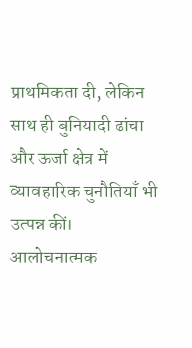प्राथमिकता दी, लेकिन साथ ही बुनियादी ढांचा और ऊर्जा क्षेत्र में व्यावहारिक चुनौतियाँ भी उत्पन्न कीं। आलोचनात्मक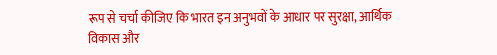रूप से चर्चा कीजिए कि भारत इन अनुभवों के आधार पर सुरक्षा, आर्थिक विकास और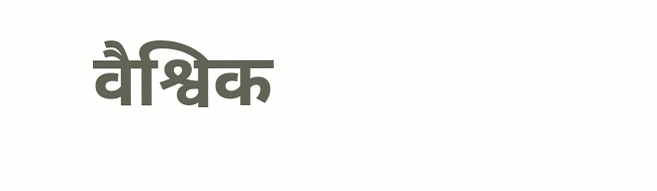वैश्विक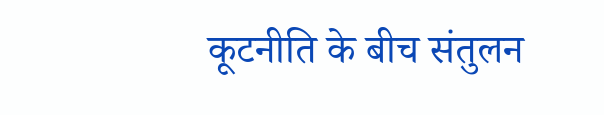कूटनीति के बीच संतुलन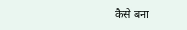कैसे बना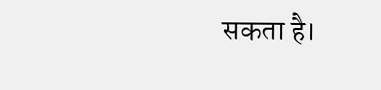सकता है।